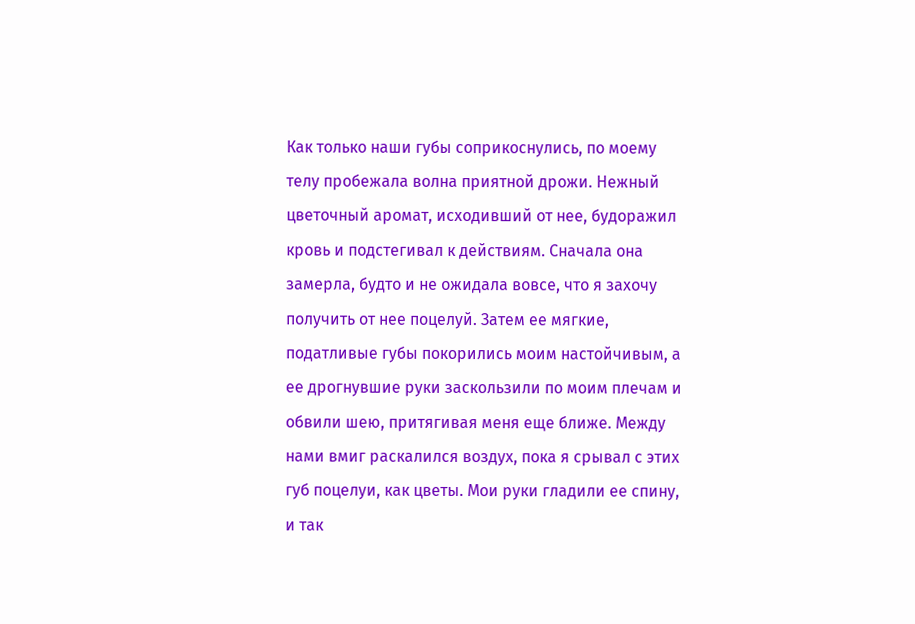Как только наши губы соприкоснулись, по моему телу пробежала волна приятной дрожи. Нежный цветочный аромат, исходивший от нее, будоражил кровь и подстегивал к действиям. Сначала она замерла, будто и не ожидала вовсе, что я захочу получить от нее поцелуй. Затем ее мягкие, податливые губы покорились моим настойчивым, а ее дрогнувшие руки заскользили по моим плечам и обвили шею, притягивая меня еще ближе. Между нами вмиг раскалился воздух, пока я срывал с этих губ поцелуи, как цветы. Мои руки гладили ее спину, и так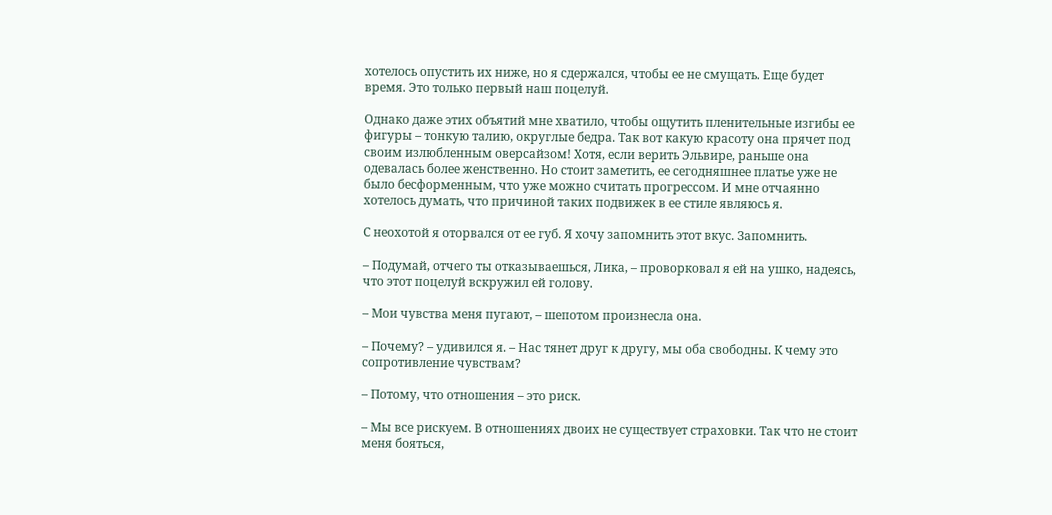хотелось опустить их ниже, но я сдержался, чтобы ее не смущать. Еще будет время. Это только первый наш поцелуй.

Однако даже этих объятий мне хватило, чтобы ощутить пленительные изгибы ее фигуры – тонкую талию, округлые бедра. Так вот какую красоту она прячет под своим излюбленным оверсайзом! Хотя, если верить Эльвире, раньше она одевалась более женственно. Но стоит заметить, ее сегодняшнее платье уже не было бесформенным, что уже можно считать прогрессом. И мне отчаянно хотелось думать, что причиной таких подвижек в ее стиле являюсь я.

С неохотой я оторвался от ее губ. Я хочу запомнить этот вкус. Запомнить.

– Подумай, отчего ты отказываешься, Лика, – проворковал я ей на ушко, надеясь, что этот поцелуй вскружил ей голову.

– Мои чувства меня пугают, – шепотом произнесла она.

– Почему? – удивился я. – Нас тянет друг к другу, мы оба свободны. К чему это сопротивление чувствам?

– Потому, что отношения – это риск.

– Мы все рискуем. В отношениях двоих не существует страховки. Так что не стоит меня бояться,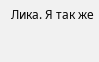Лика. Я так же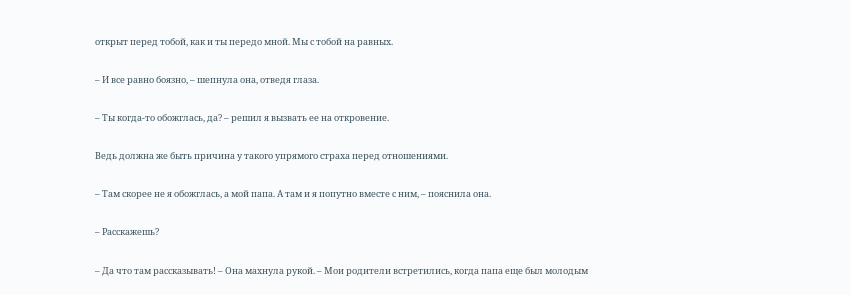открыт перед тобой, как и ты передо мной. Мы с тобой на равных.

– И все равно боязно, – шепнула она, отведя глаза.

– Ты когда-то обожглась, да? – решил я вызвать ее на откровение.

Ведь должна же быть причина у такого упрямого страха перед отношениями.

– Там скорее не я обожглась, а мой папа. А там и я попутно вместе с ним, – пояснила она.

– Расскажешь?

– Да что там рассказывать! – Она махнула рукой. – Мои родители встретились, когда папа еще был молодым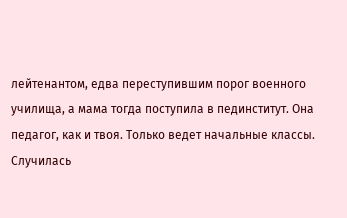лейтенантом, едва переступившим порог военного училища, а мама тогда поступила в пединститут. Она педагог, как и твоя. Только ведет начальные классы. Случилась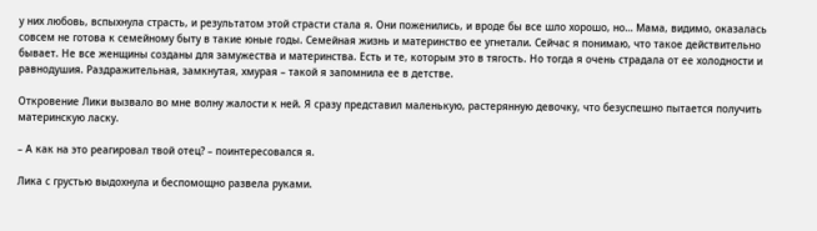у них любовь, вспыхнула страсть, и результатом этой страсти стала я. Они поженились, и вроде бы все шло хорошо, но… Мама, видимо, оказалась совсем не готова к семейному быту в такие юные годы. Семейная жизнь и материнство ее угнетали. Сейчас я понимаю, что такое действительно бывает. Не все женщины созданы для замужества и материнства. Есть и те, которым это в тягость. Но тогда я очень страдала от ее холодности и равнодушия. Раздражительная, замкнутая, хмурая – такой я запомнила ее в детстве.

Откровение Лики вызвало во мне волну жалости к ней. Я сразу представил маленькую, растерянную девочку, что безуспешно пытается получить материнскую ласку.

– А как на это реагировал твой отец? – поинтересовался я.

Лика с грустью выдохнула и беспомощно развела руками.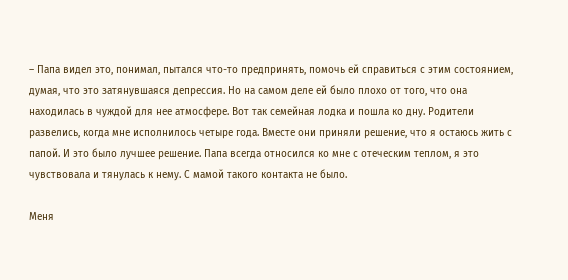– Папа видел это, понимал, пытался что-то предпринять, помочь ей справиться с этим состоянием, думая, что это затянувшаяся депрессия. Но на самом деле ей было плохо от того, что она находилась в чуждой для нее атмосфере. Вот так семейная лодка и пошла ко дну. Родители развелись, когда мне исполнилось четыре года. Вместе они приняли решение, что я остаюсь жить с папой. И это было лучшее решение. Папа всегда относился ко мне с отеческим теплом, я это чувствовала и тянулась к нему. С мамой такого контакта не было.

Меня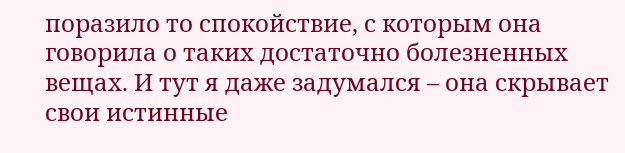поразило то спокойствие, с которым она говорила о таких достаточно болезненных вещах. И тут я даже задумался – она скрывает свои истинные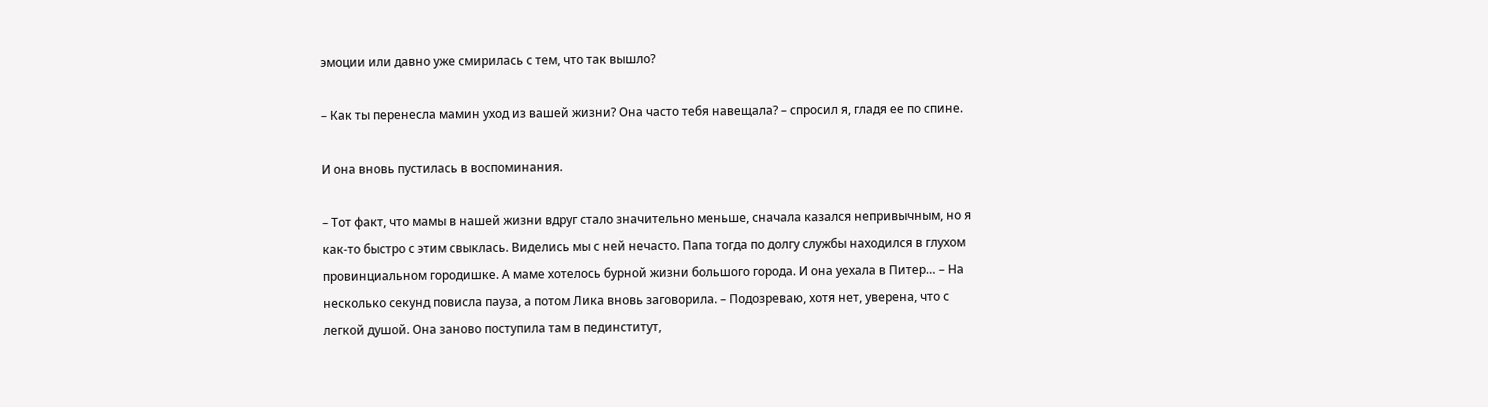эмоции или давно уже смирилась с тем, что так вышло?

– Как ты перенесла мамин уход из вашей жизни? Она часто тебя навещала? – спросил я, гладя ее по спине.

И она вновь пустилась в воспоминания.

– Тот факт, что мамы в нашей жизни вдруг стало значительно меньше, сначала казался непривычным, но я как-то быстро с этим свыклась. Виделись мы с ней нечасто. Папа тогда по долгу службы находился в глухом провинциальном городишке. А маме хотелось бурной жизни большого города. И она уехала в Питер… – На несколько секунд повисла пауза, а потом Лика вновь заговорила. – Подозреваю, хотя нет, уверена, что с легкой душой. Она заново поступила там в пединститут,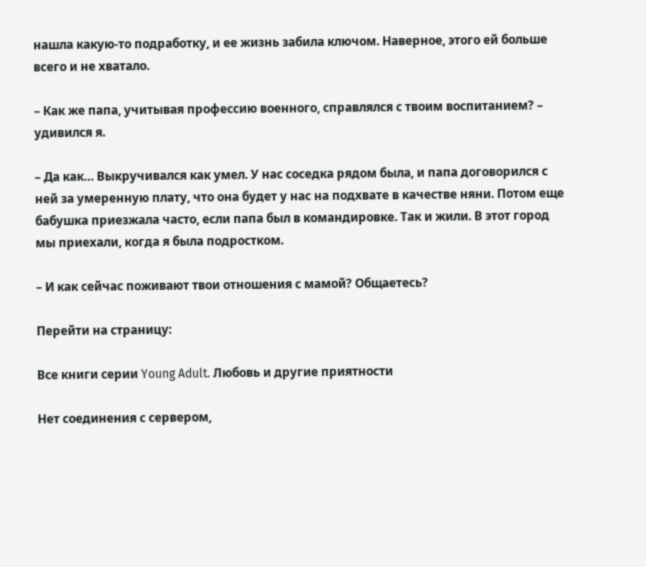нашла какую-то подработку, и ее жизнь забила ключом. Наверное, этого ей больше всего и не хватало.

– Как же папа, учитывая профессию военного, справлялся с твоим воспитанием? – удивился я.

– Да как… Выкручивался как умел. У нас соседка рядом была, и папа договорился с ней за умеренную плату, что она будет у нас на подхвате в качестве няни. Потом еще бабушка приезжала часто, если папа был в командировке. Так и жили. В этот город мы приехали, когда я была подростком.

– И как сейчас поживают твои отношения с мамой? Общаетесь?

Перейти на страницу:

Все книги серии Young Adult. Любовь и другие приятности

Нет соединения с сервером,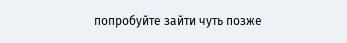попробуйте зайти чуть позже